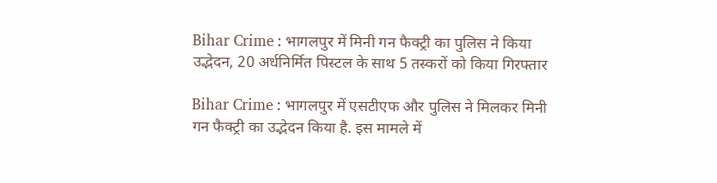Bihar Crime : भागलपुर में मिनी गन फैक्ट्री का पुलिस ने किया उद्भेदन, 20 अर्धनिर्मित पिस्टल के साथ 5 तस्करों को किया गिरफ्तार

Bihar Crime : भागलपुर में एसटीएफ और पुलिस ने मिलकर मिनी गन फैक्ट्री का उद्भेदन किया है. इस मामले में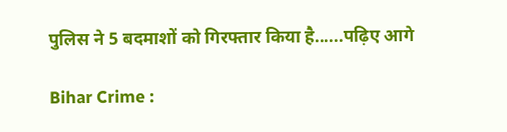पुलिस ने 5 बदमाशों को गिरफ्तार किया है......पढ़िए आगे

Bihar Crime :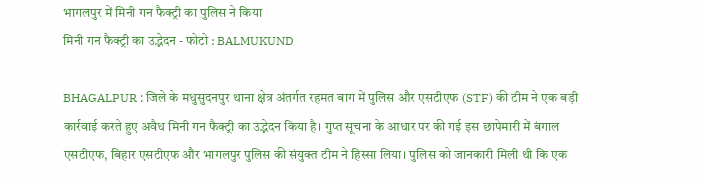भागलपुर में मिनी गन फैक्ट्री का पुलिस ने किया
मिनी गन फैक्ट्री का उद्भेदन - फोटो : BALMUKUND

BHAGALPUR : जिले के मधुसुदनपुर थाना क्षेत्र अंतर्गत रहमत बाग में पुलिस और एसटीएफ (STF) की टीम ने एक बड़ी कार्रवाई करते हुए अवैध मिनी गन फैक्ट्री का उद्भेदन किया है। गुप्त सूचना के आधार पर की गई इस छापेमारी में बंगाल एसटीएफ, बिहार एसटीएफ और भागलपुर पुलिस की संयुक्त टीम ने हिस्सा लिया। पुलिस को जानकारी मिली थी कि एक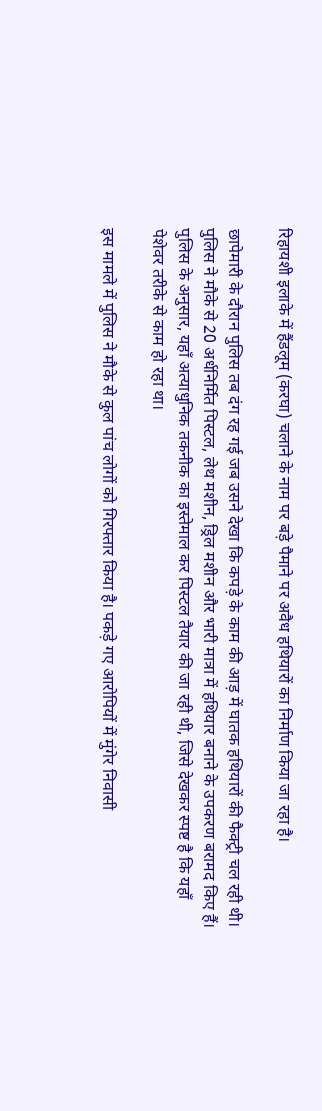रिहायशी इलाके में हैंडलूम (करघा) चलाने के नाम पर बड़े पैमाने पर अवैध हथियारों का निर्माण किया जा रहा है।

छापेमारी के दौरान पुलिस तब दंग रह गई जब उसने देखा कि कपड़े के काम की आड़ में घातक हथियारों की फैक्ट्री चल रही थी। पुलिस ने मौके से 20 अर्धनिर्मित पिस्टल, लेथ मशीन, ड्रिल मशीन और भारी मात्रा में हथियार बनाने के उपकरण बरामद किए हैं। पुलिस के अनुसार, यहाँ अत्याधुनिक तकनीक का इस्तेमाल कर पिस्टल तैयार की जा रही थी, जिसे देखकर स्पष्ट है कि यहाँ पेशेवर तरीके से काम हो रहा था।

इस मामले में पुलिस ने मौके से कुल पांच लोगों को गिरफ्तार किया है। पकड़े गए आरोपियों में मुंगेर निवासी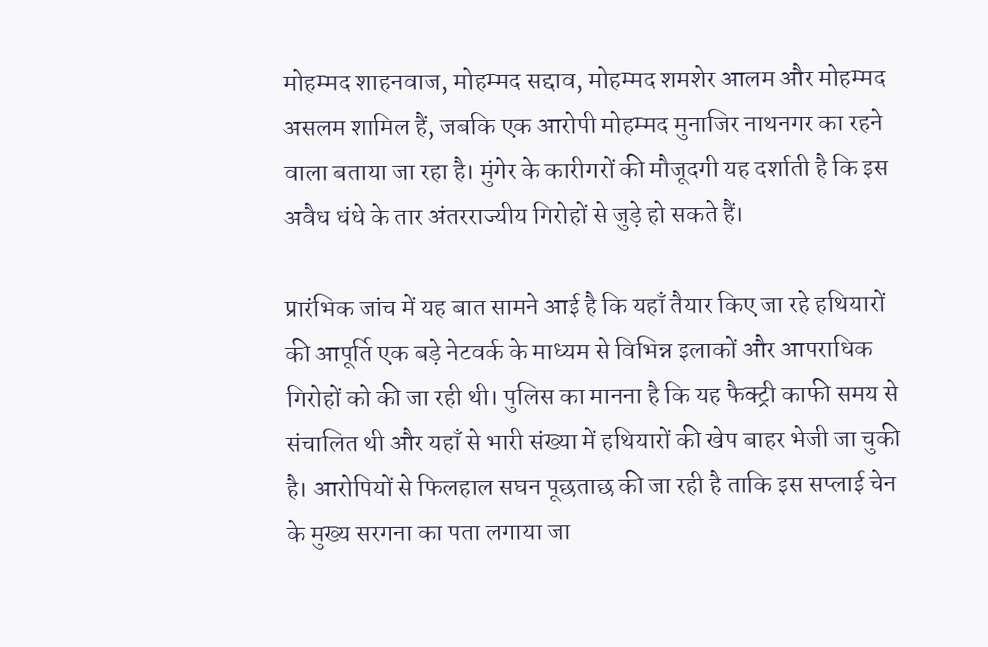मोहम्मद शाहनवाज, मोहम्मद सद्दाव, मोहम्मद शमशेर आलम और मोहम्मद असलम शामिल हैं, जबकि एक आरोपी मोहम्मद मुनाजिर नाथनगर का रहने वाला बताया जा रहा है। मुंगेर के कारीगरों की मौजूदगी यह दर्शाती है कि इस अवैध धंधे के तार अंतरराज्यीय गिरोहों से जुड़े हो सकते हैं।

प्रारंभिक जांच में यह बात सामने आई है कि यहाँ तैयार किए जा रहे हथियारों की आपूर्ति एक बड़े नेटवर्क के माध्यम से विभिन्न इलाकों और आपराधिक गिरोहों को की जा रही थी। पुलिस का मानना है कि यह फैक्ट्री काफी समय से संचालित थी और यहाँ से भारी संख्या में हथियारों की खेप बाहर भेजी जा चुकी है। आरोपियों से फिलहाल सघन पूछताछ की जा रही है ताकि इस सप्लाई चेन के मुख्य सरगना का पता लगाया जा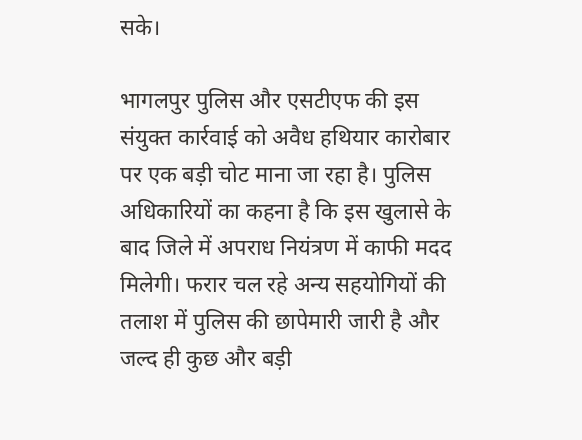सके।

भागलपुर पुलिस और एसटीएफ की इस संयुक्त कार्रवाई को अवैध हथियार कारोबार पर एक बड़ी चोट माना जा रहा है। पुलिस अधिकारियों का कहना है कि इस खुलासे के बाद जिले में अपराध नियंत्रण में काफी मदद मिलेगी। फरार चल रहे अन्य सहयोगियों की तलाश में पुलिस की छापेमारी जारी है और जल्द ही कुछ और बड़ी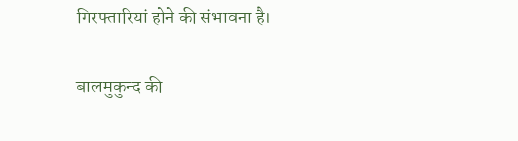गिरफ्तारियां होने की संभावना है।

बालमुकुन्द की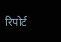रिपोर्ट